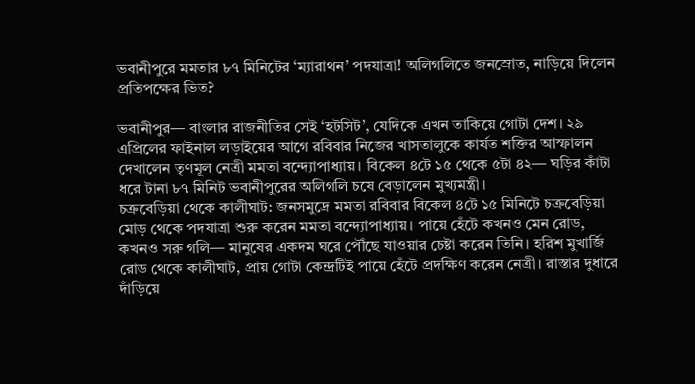ভবানীপুরে মমতার ৮৭ মিনিটের ‘ম্যারাথন’ পদযাত্রা! অলিগলিতে জনস্রোত, নাড়িয়ে দিলেন প্রতিপক্ষের ভিত?

ভবানীপুর— বাংলার রাজনীতির সেই ‘হটসিট’, যেদিকে এখন তাকিয়ে গোটা দেশ। ২৯ এপ্রিলের ফাইনাল লড়াইয়ের আগে রবিবার নিজের খাসতালুকে কার্যত শক্তির আস্ফালন দেখালেন তৃণমূল নেত্রী মমতা বন্দ্যোপাধ্যায়। বিকেল ৪টে ১৫ থেকে ৫টা ৪২— ঘড়ির কাঁটা ধরে টানা ৮৭ মিনিট ভবানীপুরের অলিগলি চষে বেড়ালেন মুখ্যমন্ত্রী।
চক্রবেড়িয়া থেকে কালীঘাট: জনসমুদ্রে মমতা রবিবার বিকেল ৪টে ১৫ মিনিটে চক্রবেড়িয়া মোড় থেকে পদযাত্রা শুরু করেন মমতা বন্দ্যোপাধ্যায়। পায়ে হেঁটে কখনও মেন রোড, কখনও সরু গলি— মানুষের একদম ঘরে পৌঁছে যাওয়ার চেষ্টা করেন তিনি। হরিশ মুখার্জি রোড থেকে কালীঘাট, প্রায় গোটা কেন্দ্রটিই পায়ে হেঁটে প্রদক্ষিণ করেন নেত্রী। রাস্তার দুধারে দাঁড়িয়ে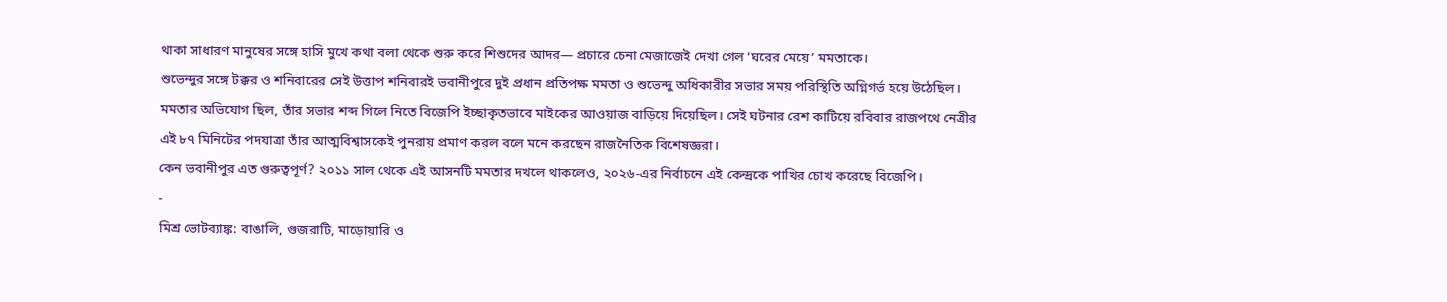থাকা সাধারণ মানুষের সঙ্গে হাসি মুখে কথা বলা থেকে শুরু করে শিশুদের আদর— প্রচারে চেনা মেজাজেই দেখা গেল ‘ঘরের মেয়ে’ মমতাকে।
শুভেন্দুর সঙ্গে টক্কর ও শনিবারের সেই উত্তাপ শনিবারই ভবানীপুরে দুই প্রধান প্রতিপক্ষ মমতা ও শুভেন্দু অধিকারীর সভার সময় পরিস্থিতি অগ্নিগর্ভ হয়ে উঠেছিল। মমতার অভিযোগ ছিল, তাঁর সভার শব্দ গিলে নিতে বিজেপি ইচ্ছাকৃতভাবে মাইকের আওয়াজ বাড়িয়ে দিয়েছিল। সেই ঘটনার রেশ কাটিয়ে রবিবার রাজপথে নেত্রীর এই ৮৭ মিনিটের পদযাত্রা তাঁর আত্মবিশ্বাসকেই পুনরায় প্রমাণ করল বলে মনে করছেন রাজনৈতিক বিশেষজ্ঞরা।
কেন ভবানীপুর এত গুরুত্বপূর্ণ? ২০১১ সাল থেকে এই আসনটি মমতার দখলে থাকলেও, ২০২৬-এর নির্বাচনে এই কেন্দ্রকে পাখির চোখ করেছে বিজেপি।
-
মিশ্র ভোটব্যাঙ্ক: বাঙালি, গুজরাটি, মাড়োয়ারি ও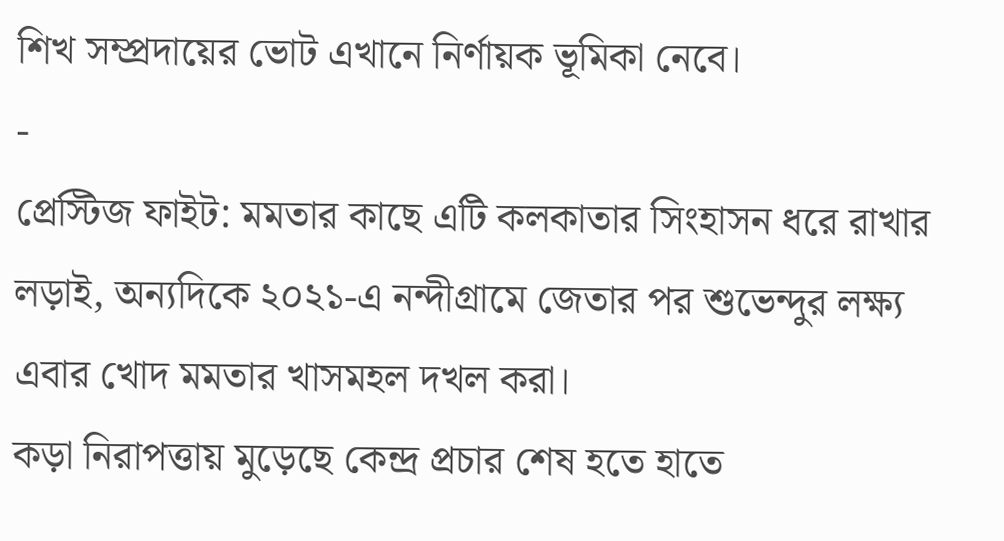শিখ সম্প্রদায়ের ভোট এখানে নির্ণায়ক ভূমিকা নেবে।
-
প্রেস্টিজ ফাইট: মমতার কাছে এটি কলকাতার সিংহাসন ধরে রাখার লড়াই, অন্যদিকে ২০২১-এ নন্দীগ্রামে জেতার পর শুভেন্দুর লক্ষ্য এবার খোদ মমতার খাসমহল দখল করা।
কড়া নিরাপত্তায় মুড়েছে কেন্দ্র প্রচার শেষ হতে হাতে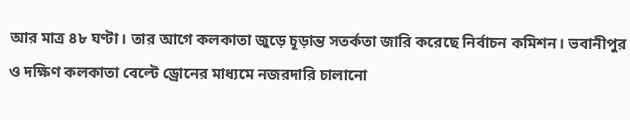আর মাত্র ৪৮ ঘণ্টা। তার আগে কলকাতা জুড়ে চূড়ান্ত সতর্কতা জারি করেছে নির্বাচন কমিশন। ভবানীপুর ও দক্ষিণ কলকাতা বেল্টে ড্রোনের মাধ্যমে নজরদারি চালানো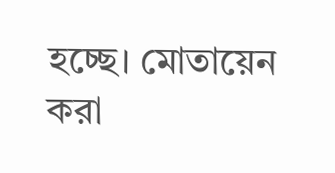হচ্ছে। মোতায়েন করা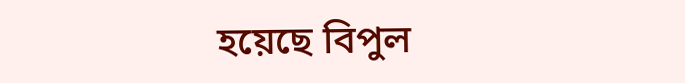হয়েছে বিপুল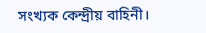সংখ্যক কেন্দ্রীয় বাহিনী।